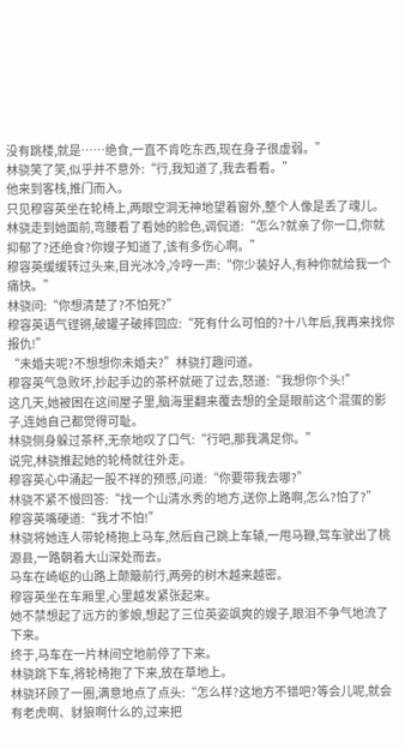没有跳楼,就是……绝食,一直不肯吃东西,现在身子很虚弱。”
林骁笑了笑,似乎并不意外:“行,我知道了,我去看看。”
他来到客栈,推门而入。
只见穆容英坐在轮椅上,两眼空洞无神地望着窗外,整个人像是丢了魂儿。
林骁走到她面前,弯腰看了看她的脸色,调侃道:“怎么?就亲了你一口,你就抑郁了?还绝食?你嫂子知道了,该有多伤心啊。”
穆容英缓缓转过头来,目光冰冷,冷哼一声:“你少装好人,有种你就给我一个痛快。”
林骁问:“你想清楚了?不怕死?”
穆容英语气铿锵,破罐子破摔回应:“死有什么可怕的?十八年后,我再来找你报仇!”
“未婚夫呢?不想想你未婚夫?”林骁打趣问道。
穆容英气急败坏,抄起手边的茶杯就砸了过去,怒道:“我想你个头!”
这几天,她被困在这间屋子里,脑海里翻来覆去想的全是眼前这个混蛋的影子,连她自己都觉得可耻。
林骁侧身躲过茶杯,无奈地叹了口气:“行吧,那我满足你。”
说完,林骁推起她的轮椅就往外走。
穆容英心中涌起一股不祥的预感,问道:“你要带我去哪?”
林骁不紧不慢回答:“找一个山清水秀的地方,送你上路啊,怎么?怕了?”
穆容英嘴硬道:“我才不怕!”
林骁将她连人带轮椅抱上马车,然后自己跳上车辕,一甩马鞭,驾车驶出了桃源县,一路朝着大山深处而去。
马车在崎岖的山路上颠簸前行,两旁的树木越来越密。
穆容英坐在车厢里,心里越发紧张起来。
她不禁想起了远方的爹娘,想起了三位英姿飒爽的嫂子,眼泪不争气地流了下来。
终于,马车在一片林间空地前停了下来。
林骁跳下车,将轮椅抱了下来,放在草地上。
林骁环顾了一圈,满意地点了点头:“怎么样?这地方不错吧?等会儿呢,就会有老虎啊、豺狼啊什么的,过来把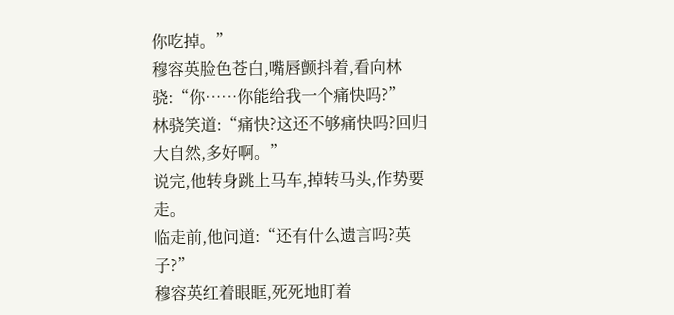你吃掉。”
穆容英脸色苍白,嘴唇颤抖着,看向林骁:“你……你能给我一个痛快吗?”
林骁笑道:“痛快?这还不够痛快吗?回归大自然,多好啊。”
说完,他转身跳上马车,掉转马头,作势要走。
临走前,他问道:“还有什么遗言吗?英子?”
穆容英红着眼眶,死死地盯着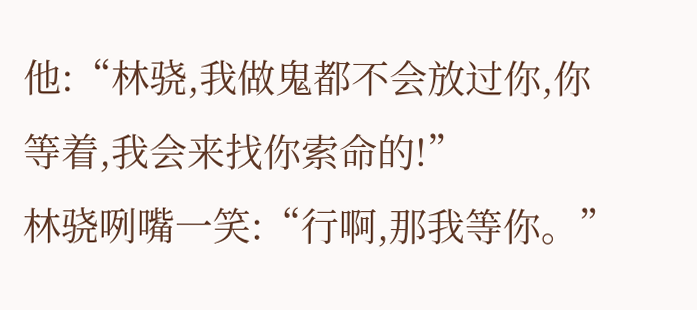他:“林骁,我做鬼都不会放过你,你等着,我会来找你索命的!”
林骁咧嘴一笑:“行啊,那我等你。”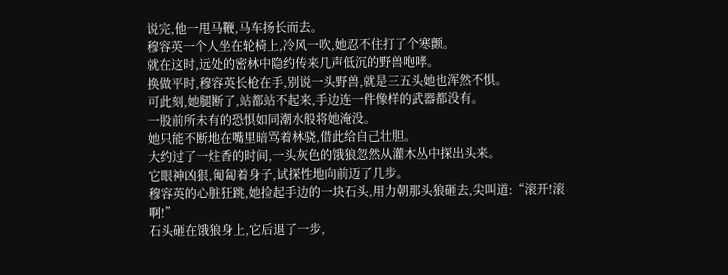说完,他一甩马鞭,马车扬长而去。
穆容英一个人坐在轮椅上,冷风一吹,她忍不住打了个寒颤。
就在这时,远处的密林中隐约传来几声低沉的野兽咆哮。
换做平时,穆容英长枪在手,别说一头野兽,就是三五头她也浑然不惧。
可此刻,她腿断了,站都站不起来,手边连一件像样的武器都没有。
一股前所未有的恐惧如同潮水般将她淹没。
她只能不断地在嘴里暗骂着林骁,借此给自己壮胆。
大约过了一炷香的时间,一头灰色的饿狼忽然从灌木丛中探出头来。
它眼神凶狠,匍匐着身子,试探性地向前迈了几步。
穆容英的心脏狂跳,她捡起手边的一块石头,用力朝那头狼砸去,尖叫道:“滚开!滚啊!”
石头砸在饿狼身上,它后退了一步,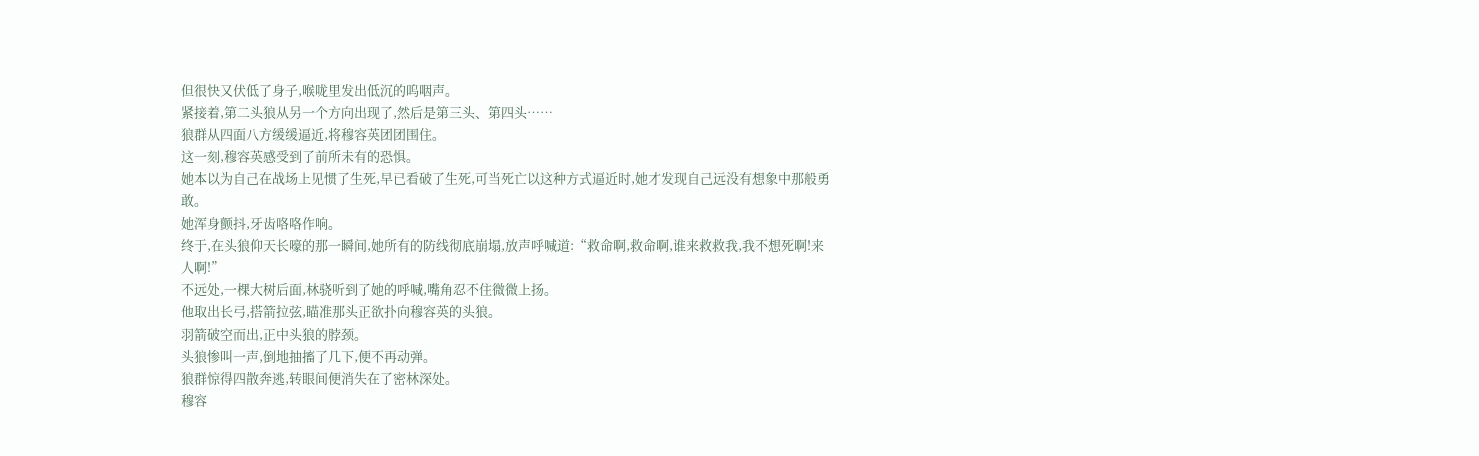但很快又伏低了身子,喉咙里发出低沉的呜咽声。
紧接着,第二头狼从另一个方向出现了,然后是第三头、第四头……
狼群从四面八方缓缓逼近,将穆容英团团围住。
这一刻,穆容英感受到了前所未有的恐惧。
她本以为自己在战场上见惯了生死,早已看破了生死,可当死亡以这种方式逼近时,她才发现自己远没有想象中那般勇敢。
她浑身颤抖,牙齿咯咯作响。
终于,在头狼仰天长嚎的那一瞬间,她所有的防线彻底崩塌,放声呼喊道:“救命啊,救命啊,谁来救救我,我不想死啊!来人啊!”
不远处,一棵大树后面,林骁听到了她的呼喊,嘴角忍不住微微上扬。
他取出长弓,搭箭拉弦,瞄准那头正欲扑向穆容英的头狼。
羽箭破空而出,正中头狼的脖颈。
头狼惨叫一声,倒地抽搐了几下,便不再动弹。
狼群惊得四散奔逃,转眼间便消失在了密林深处。
穆容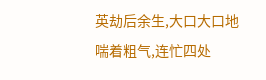英劫后余生,大口大口地喘着粗气,连忙四处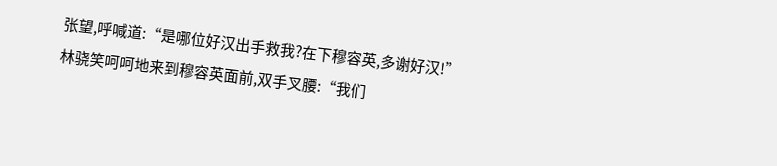张望,呼喊道:“是哪位好汉出手救我?在下穆容英,多谢好汉!”
林骁笑呵呵地来到穆容英面前,双手叉腰:“我们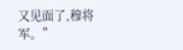又见面了,穆将军。”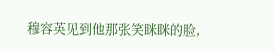穆容英见到他那张笑眯眯的脸,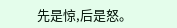先是惊,后是怒。